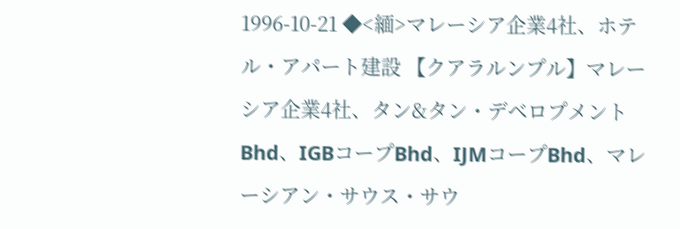1996-10-21 ◆<緬>マレーシア企業4社、ホテル・アパート建設 【クアラルンプル】マレーシア企業4社、タン&タン・デベロプメントBhd、IGBコープBhd、IJMコープBhd、マレーシアン・サウス・サウ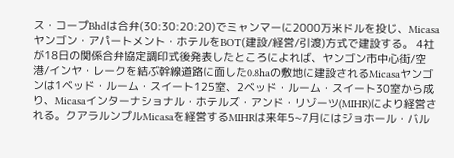ス・コープBhdは合弁(30:30:20:20)でミャンマーに2000万米ドルを投じ、Micasaヤンゴン・アパートメント・ホテルをBOT(建設/経営/引渡)方式で建設する。 4社が18日の関係合弁協定調印式後発表したところによれば、ヤンゴン市中心街/空港/インヤ・レークを結ぶ幹線道路に面した0.8haの敷地に建設されるMicasaヤンゴンは1ベッド・ルーム・スイート125室、2ベッド・ルーム・スイート30室から成り、Micasaインターナショナル・ホテルズ・アンド・リゾーツ(MIHR)により経営される。クアラルンプルMicasaを経営するMIHRは来年5~7月にはジョホール・バル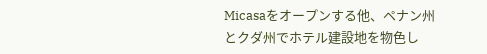Micasaをオープンする他、ペナン州とクダ州でホテル建設地を物色し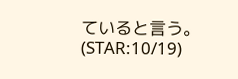ていると言う。(STAR:10/19)